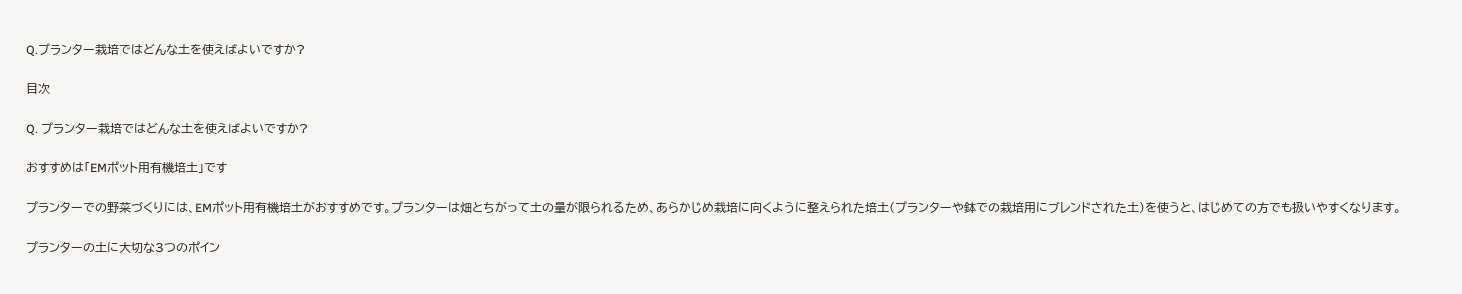Q.プランター栽培ではどんな土を使えばよいですか?

目次

Q. プランター栽培ではどんな土を使えばよいですか?

おすすめは「EMポット用有機培土」です

プランターでの野菜づくりには、EMポット用有機培土がおすすめです。プランターは畑とちがって土の量が限られるため、あらかじめ栽培に向くように整えられた培土(プランターや鉢での栽培用にブレンドされた土)を使うと、はじめての方でも扱いやすくなります。

プランターの土に大切な3つのポイン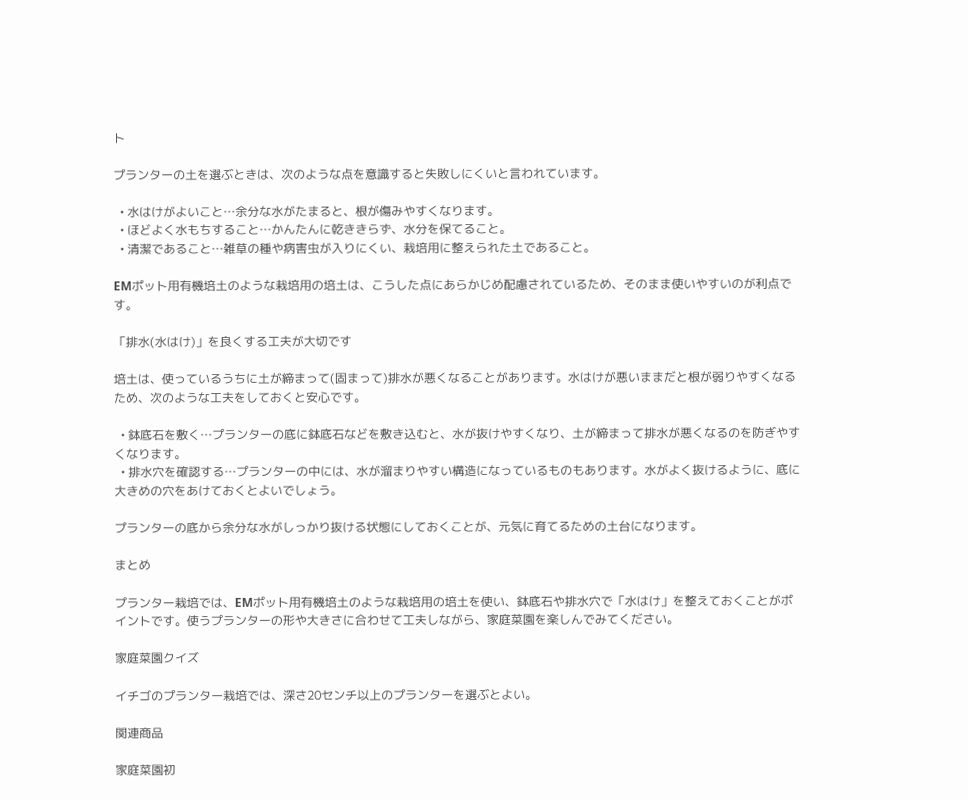ト

プランターの土を選ぶときは、次のような点を意識すると失敗しにくいと言われています。

  • 水はけがよいこと…余分な水がたまると、根が傷みやすくなります。
  • ほどよく水もちすること…かんたんに乾ききらず、水分を保てること。
  • 清潔であること…雑草の種や病害虫が入りにくい、栽培用に整えられた土であること。

EMポット用有機培土のような栽培用の培土は、こうした点にあらかじめ配慮されているため、そのまま使いやすいのが利点です。

「排水(水はけ)」を良くする工夫が大切です

培土は、使っているうちに土が締まって(固まって)排水が悪くなることがあります。水はけが悪いままだと根が弱りやすくなるため、次のような工夫をしておくと安心です。

  • 鉢底石を敷く…プランターの底に鉢底石などを敷き込むと、水が抜けやすくなり、土が締まって排水が悪くなるのを防ぎやすくなります。
  • 排水穴を確認する…プランターの中には、水が溜まりやすい構造になっているものもあります。水がよく抜けるように、底に大きめの穴をあけておくとよいでしょう。

プランターの底から余分な水がしっかり抜ける状態にしておくことが、元気に育てるための土台になります。

まとめ

プランター栽培では、EMポット用有機培土のような栽培用の培土を使い、鉢底石や排水穴で「水はけ」を整えておくことがポイントです。使うプランターの形や大きさに合わせて工夫しながら、家庭菜園を楽しんでみてください。

家庭菜園クイズ

イチゴのプランター栽培では、深さ20センチ以上のプランターを選ぶとよい。

関連商品

家庭菜園初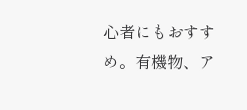心者にもおすすめ。有機物、ア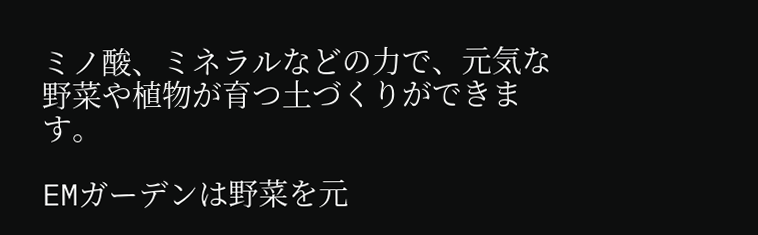ミノ酸、ミネラルなどの力で、元気な野菜や植物が育つ土づくりができます。

EMガーデンは野菜を元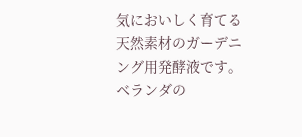気においしく育てる天然素材のガーデニング用発酵液です。ベランダの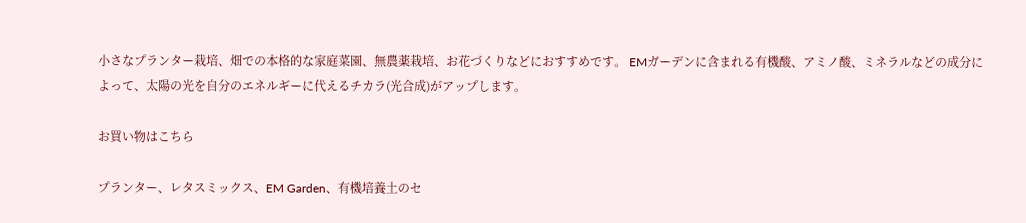小さなプランター栽培、畑での本格的な家庭菜園、無農薬栽培、お花づくりなどにおすすめです。 EMガーデンに含まれる有機酸、アミノ酸、ミネラルなどの成分によって、太陽の光を自分のエネルギーに代えるチカラ(光合成)がアップします。

お買い物はこちら

プランター、レタスミックス、EM Garden、有機培養土のセ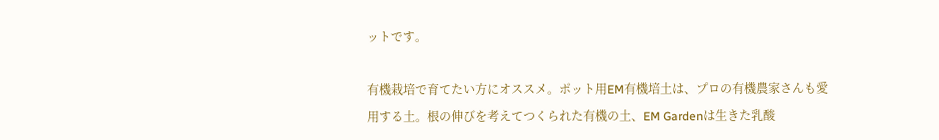ットです。

有機栽培で育てたい方にオススメ。ポット用EM有機培土は、プロの有機農家さんも愛用する土。根の伸びを考えてつくられた有機の土、EM Gardenは生きた乳酸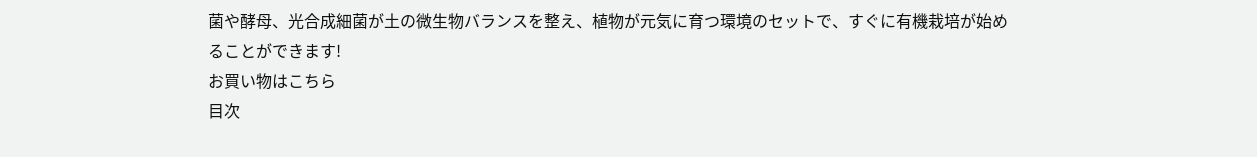菌や酵母、光合成細菌が土の微生物バランスを整え、植物が元気に育つ環境のセットで、すぐに有機栽培が始めることができます!
お買い物はこちら
目次